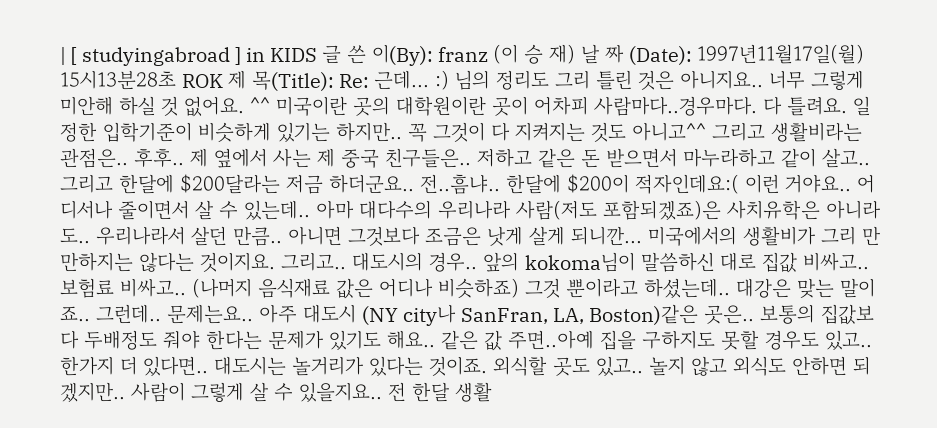| [ studyingabroad ] in KIDS 글 쓴 이(By): franz (이 승 재) 날 짜 (Date): 1997년11월17일(월) 15시13분28초 ROK 제 목(Title): Re: 근데... :) 님의 정리도 그리 틀린 것은 아니지요.. 너무 그렇게 미안해 하실 것 없어요. ^^ 미국이란 곳의 대학원이란 곳이 어차피 사람마다..경우마다. 다 틀려요. 일정한 입학기준이 비슷하게 있기는 하지만.. 꼭 그것이 다 지켜지는 것도 아니고^^ 그리고 생활비라는 관점은.. 후후.. 제 옆에서 사는 제 중국 친구들은.. 저하고 같은 돈 받으면서 마누라하고 같이 살고.. 그리고 한달에 $200달라는 저금 하더군요.. 전..흠냐.. 한달에 $200이 적자인데요:( 이런 거야요.. 어디서나 줄이면서 살 수 있는데.. 아마 대다수의 우리나라 사람(저도 포함되겠죠)은 사치유학은 아니라도.. 우리나라서 살던 만큼.. 아니면 그것보다 조금은 낫게 살게 되니깐... 미국에서의 생활비가 그리 만만하지는 않다는 것이지요. 그리고.. 대도시의 경우.. 앞의 kokoma님이 말씀하신 대로 집값 비싸고.. 보험료 비싸고.. (나머지 음식재료 값은 어디나 비슷하죠) 그것 뿐이라고 하셨는데.. 대강은 맞는 말이죠.. 그런데.. 문제는요.. 아주 대도시 (NY city나 SanFran, LA, Boston)같은 곳은.. 보통의 집값보다 두배정도 줘야 한다는 문제가 있기도 해요.. 같은 값 주면..아예 집을 구하지도 못할 경우도 있고.. 한가지 더 있다면.. 대도시는 놀거리가 있다는 것이죠. 외식할 곳도 있고.. 놀지 않고 외식도 안하면 되겠지만.. 사람이 그렇게 살 수 있을지요.. 전 한달 생활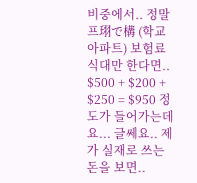비중에서.. 정말 프珝で構 (학교 아파트) 보험료 식대만 한다면.. $500 + $200 + $250 = $950 정도가 들어가는데요... 글쎄요.. 제가 실재로 쓰는 돈을 보면..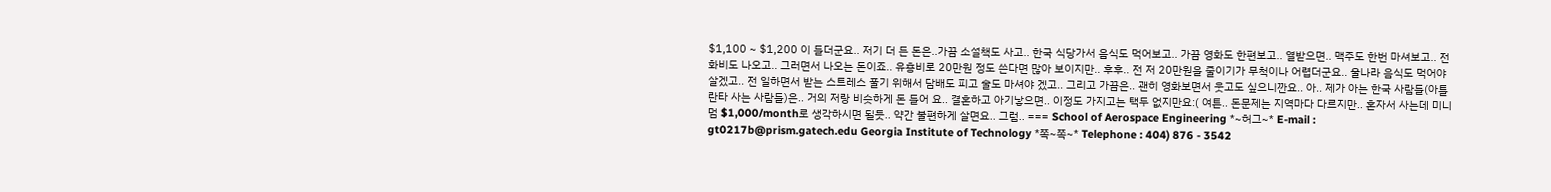$1,100 ~ $1,200 이 들더군요.. 저기 더 든 돈은..가끔 소설책도 사고.. 한국 식당가서 음식도 먹어보고.. 가끔 영화도 한편보고.. 열받으면.. 맥주도 한번 마셔보고.. 전화비도 나오고.. 그러면서 나오는 돈이죠.. 유흥비로 20만원 정도 쓴다면 많아 보이지만.. 후후.. 전 저 20만원을 줄이기가 무척이나 어렵더군요.. 울나라 음식도 먹어야 살겠고.. 전 일하면서 받는 스트레스 풀기 위해서 담배도 피고 술도 마셔야 겠고.. 그리고 가끔은.. 괜히 영화보면서 웃고도 싶으니깐요.. 아.. 제가 아는 한국 사람들(아틀란타 사는 사람들)은.. 거의 저랑 비슷하게 돈 들어 요.. 결혼하고 아기낳으면.. 이정도 가지고는 택두 없지만요:( 여튼.. 돈문제는 지역마다 다르지만.. 혼자서 사는데 미니멈 $1,000/month로 생각하시면 될듯.. 약간 불편하게 살면요.. 그럼.. === School of Aerospace Engineering *~허그~* E-mail : gt0217b@prism.gatech.edu Georgia Institute of Technology *쪽~쪽~* Telephone : 404) 876 - 3542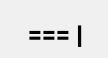=== |